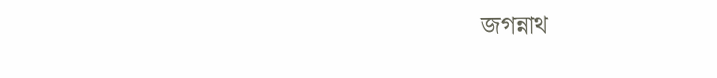জগন্নাথ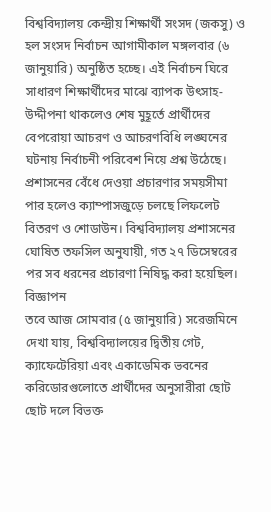বিশ্ববিদ্যালয় কেন্দ্রীয় শিক্ষার্থী সংসদ (জকসু) ও হল সংসদ নির্বাচন আগামীকাল মঙ্গলবার (৬ জানুয়ারি) অনুষ্ঠিত হচ্ছে। এই নির্বাচন ঘিরে সাধারণ শিক্ষার্থীদের মাঝে ব্যাপক উৎসাহ-উদ্দীপনা থাকলেও শেষ মুহূর্তে প্রার্থীদের বেপরোয়া আচরণ ও আচরণবিধি লঙ্ঘনের ঘটনায় নির্বাচনী পরিবেশ নিয়ে প্রশ্ন উঠেছে।
প্রশাসনের বেঁধে দেওয়া প্রচারণার সময়সীমা পার হলেও ক্যাম্পাসজুড়ে চলছে লিফলেট বিতরণ ও শোডাউন। বিশ্ববিদ্যালয় প্রশাসনের ঘোষিত তফসিল অনুযায়ী, গত ২৭ ডিসেম্বরের পর সব ধরনের প্রচারণা নিষিদ্ধ করা হয়েছিল।
বিজ্ঞাপন
তবে আজ সোমবার (৫ জানুয়ারি) সরেজমিনে দেখা যায়, বিশ্ববিদ্যালয়ের দ্বিতীয় গেট, ক্যাফেটেরিয়া এবং একাডেমিক ভবনের করিডোরগুলোতে প্রার্থীদের অনুসারীরা ছোট ছোট দলে বিভক্ত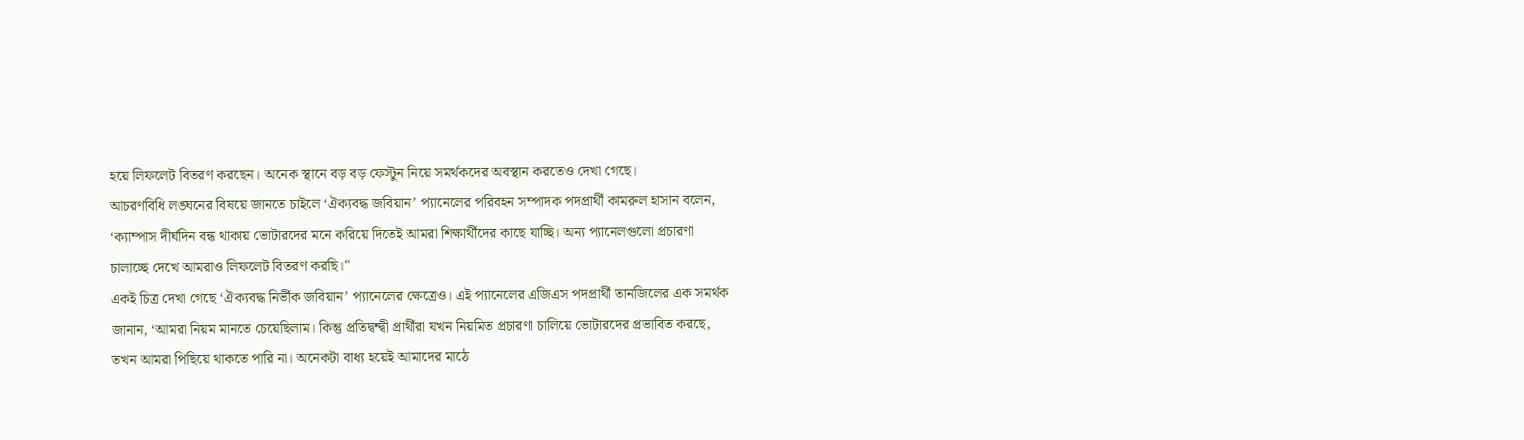হয়ে লিফলেট বিতরণ করছেন। অনেক স্থানে বড় বড় ফেস্টুন নিয়ে সমর্থকদের অবস্থান করতেও দেখা গেছে।
আচরণবিধি লঙ্ঘনের বিষয়ে জানতে চাইলে ‘ঐক্যবদ্ধ জবিয়ান’ প্যানেলের পরিবহন সম্পাদক পদপ্রার্থী কামরুল হাসান বলেন, ‘ক্যাম্পাস দীর্ঘদিন বন্ধ থাকায় ভোটারদের মনে করিয়ে দিতেই আমরা শিক্ষার্থীদের কাছে যাচ্ছি। অন্য প্যানেলগুলো প্রচারণা চালাচ্ছে দেখে আমরাও লিফলেট বিতরণ করছি।"
একই চিত্র দেখা গেছে ‘ঐক্যবদ্ধ নির্ভীক জবিয়ান’ প্যানেলের ক্ষেত্রেও। এই প্যানেলের এজিএস পদপ্রার্থী তানজিলের এক সমর্থক জানান, ‘আমরা নিয়ম মানতে চেয়েছিলাম। কিন্তু প্রতিদ্বন্দ্বী প্রার্থীরা যখন নিয়মিত প্রচারণা চালিয়ে ভোটারদের প্রভাবিত করছে, তখন আমরা পিছিয়ে থাকতে পারি না। অনেকটা বাধ্য হয়েই আমাদের মাঠে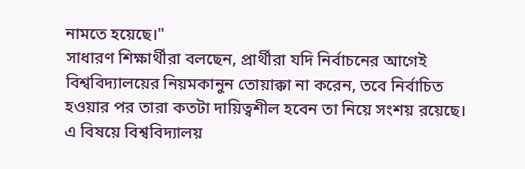নামতে হয়েছে।"
সাধারণ শিক্ষার্থীরা বলছেন, প্রার্থীরা যদি নির্বাচনের আগেই বিশ্ববিদ্যালয়ের নিয়মকানুন তোয়াক্কা না করেন, তবে নির্বাচিত হওয়ার পর তারা কতটা দায়িত্বশীল হবেন তা নিয়ে সংশয় রয়েছে। এ বিষয়ে বিশ্ববিদ্যালয়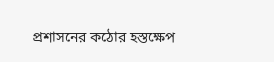প্রশাসনের কঠোর হস্তক্ষেপ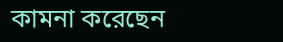কামনা করেছেন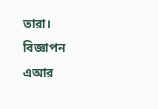তারা।
বিজ্ঞাপন
এআর